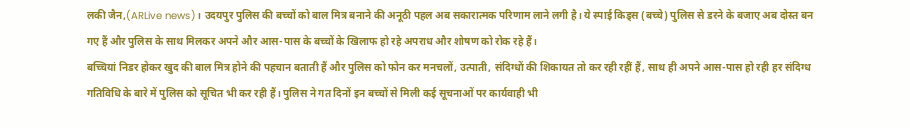लकी जैन,(ARLive news)। उदयपुर पुलिस की बच्चों को बाल मित्र बनाने की अनूठी पहल अब सकारात्मक परिणाम लाने लगी है। ये स्पाई किड्स (बच्चे) पुलिस से डरने के बजाए अब दोस्त बन गए हैं और पुलिस के साथ मिलकर अपने और आस-पास के बच्चों के खिलाफ हो रहे अपराध और शोषण को रोक रहे हैं।
बच्चियां निडर होकर खुद की बाल मित्र होने की पहचान बताती हैं और पुलिस को फोन कर मनचलों, उत्पाती, संदिग्धों की शिकायत तो कर रही रहीं हैं, साथ ही अपने आस-पास हो रही हर संदिग्ध गतिविधि के बारे में पुलिस को सूचित भी कर रही हैं। पुलिस ने गत दिनों इन बच्चों से मिली कई सूचनाओं पर कार्यवाही भी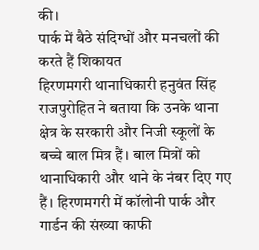की।
पार्क में बैठे संदिग्धों और मनचलों की करते हैं शिकायत
हिरणमगरी थानाधिकारी हनुवंत सिंह राजपुरोहित ने बताया कि उनके थाना क्षेत्र के सरकारी और निजी स्कूलों के बच्चे बाल मित्र हैं। बाल मित्रों को थानाधिकारी और थाने के नंबर दिए गए हैं। हिरणमगरी में कॉलोनी पार्क और गार्डन की संख्या काफी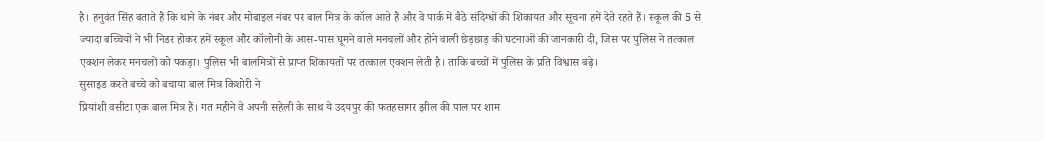है। हनुवंत सिंह बताते हैं कि थाने के नंबर और मोबाइल नंबर पर बाल मित्र के कॉल आते हैं और वे पार्क में बैठे संदिग्धों की शिकायत और सूचना हमें देते रहते हैं। स्कूल की 5 से ज्यादा बच्चियों ने भी निडर होकर हमें स्कूल और कॉलोनी के आस-पास घूमने वाले मनचलों और होने वाली छेड़छाड़ की घटनाओं की जानकारी दी, जिस पर पुलिस ने तत्काल एक्शन लेकर मनचलों को पकड़ा। पुलिस भी बालमित्रों से प्राप्त शिकायतों पर तत्काल एक्शन लेती है। ताकि बच्चों में पुलिस के प्रति विश्वास बढ़े।
सुसाइड करते बच्चे को बचाया बाल मित्र किशोरी ने
प्रियांशी वसीटा एक बाल मित्र हैं। गत महीने वे अपनी सहेली के साथ ये उदयपुर की फतहसागर झील की पाल पर शाम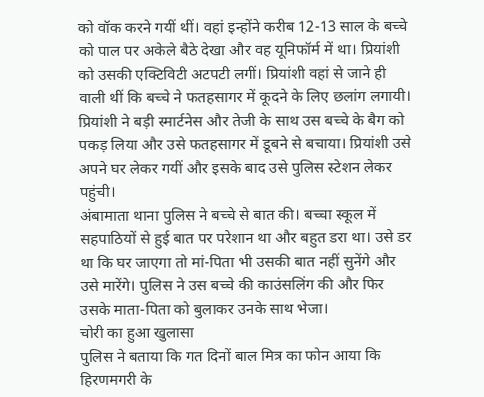को वॉक करने गयीं थीं। वहां इन्होंने करीब 12-13 साल के बच्चे को पाल पर अकेले बैठे देखा और वह यूनिफॉर्म में था। प्रियांशी को उसकी एक्टिविटी अटपटी लगीं। प्रियांशी वहां से जाने ही वाली थीं कि बच्चे ने फतहसागर में कूदने के लिए छलांग लगायी। प्रियांशी ने बड़ी स्मार्टनेस और तेजी के साथ उस बच्चे के बैग को पकड़ लिया और उसे फतहसागर में डूबने से बचाया। प्रियांशी उसे अपने घर लेकर गयीं और इसके बाद उसे पुलिस स्टेशन लेकर पहुंची।
अंबामाता थाना पुलिस ने बच्चे से बात की। बच्चा स्कूल में सहपाठियों से हुई बात पर परेशान था और बहुत डरा था। उसे डर था कि घर जाएगा तो मां-पिता भी उसकी बात नहीं सुनेंगे और उसे मारेंगे। पुलिस ने उस बच्चे की काउंसलिंग की और फिर उसके माता-पिता को बुलाकर उनके साथ भेजा।
चोरी का हुआ खुलासा
पुलिस ने बताया कि गत दिनों बाल मित्र का फोन आया कि हिरणमगरी के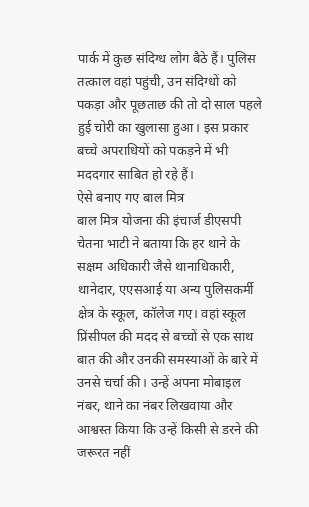पार्क में कुछ संदिग्ध लोग बैठे हैं। पुलिस तत्काल वहां पहुंची, उन संदिग्धों को पकड़ा और पूछताछ की तो दो साल पहले हुई चोरी का खुलासा हुआ। इस प्रकार बच्चे अपराधियों को पकड़ने में भी मददगार साबित हो रहे हैं।
ऐसे बनाए गए बाल मित्र
बाल मित्र योजना की इंचार्ज डीएसपी चेतना भाटी ने बताया कि हर थाने के सक्षम अधिकारी जैसे थानाधिकारी, थानेदार, एएसआई या अन्य पुलिसकर्मी क्षेत्र के स्कूल, कॉलेज गए। वहां स्कूल प्रिंसीपल की मदद से बच्चों से एक साथ बात की और उनकी समस्याओं के बारे में उनसे चर्चा की। उन्हें अपना मोबाइल नंबर, थाने का नंबर लिखवाया और आश्वस्त किया कि उन्हें किसी से डरने की जरूरत नहीं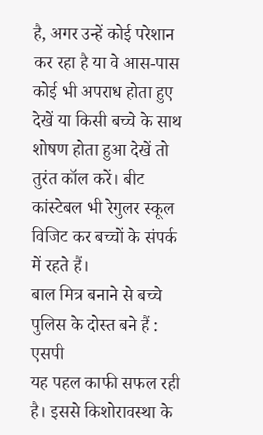है, अगर उन्हें कोई परेशान कर रहा है या वे आस-पास कोई भी अपराध होता हुए देखें या किसी बच्चे के साथ शोषण होता हुआ देखें तो तुरंत कॉल करें। बीट कांस्टेबल भी रेगुलर स्कूल विजिट कर बच्चों के संपर्क में रहते हैं।
बाल मित्र बनाने से बच्चे पुलिस के दोस्त बने हैं : एसपी
यह पहल काफी सफल रही है। इससे किशोरावस्था के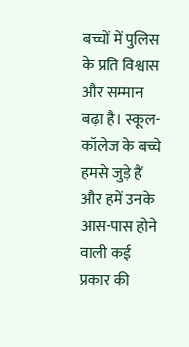बच्चों में पुलिस के प्रति विश्वास और सम्मान बढ़ा है। स्कूल-कॉलेज के बच्चे हमसे जुड़े हैं और हमें उनके आस-पास होने वाली कई प्रकार की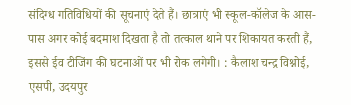संदिग्ध गतिविधियों की सूचनाएं देते हैं। छात्राएं भी स्कूल-कॉलेज के आस-पास अगर कोई बदमाश दिखता है तो तत्काल थाने पर शिकायत करती हैं, इससे ईव टीजिंग की घटनाओं पर भी रोक लगेगी। : कैलाश चन्द्र विश्नोई, एसपी, उदयपुर